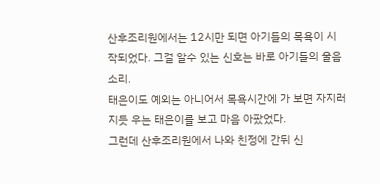산후조리원에서는 12시만 되면 아기들의 목욕이 시작되었다. 그걸 알수 있는 신호는 바로 아기들의 울음소리.
태은이도 예외는 아니어서 목욕시간에 가 보면 자지러지듯 우는 태은이를 보고 마음 아팠었다.
그런데 산후조리원에서 나와 친정에 간뒤 신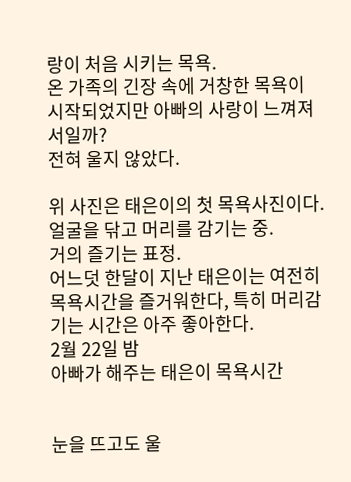랑이 처음 시키는 목욕.
온 가족의 긴장 속에 거창한 목욕이 시작되었지만 아빠의 사랑이 느껴져서일까?
전혀 울지 않았다.

위 사진은 태은이의 첫 목욕사진이다. 얼굴을 닦고 머리를 감기는 중.
거의 즐기는 표정.
어느덧 한달이 지난 태은이는 여전히 목욕시간을 즐거워한다, 특히 머리감기는 시간은 아주 좋아한다.
2월 22일 밤
아빠가 해주는 태은이 목욕시간


눈을 뜨고도 울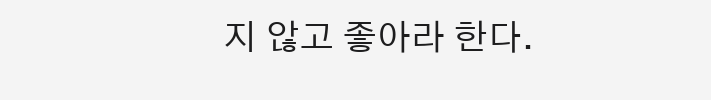지 않고 좋아라 한다.